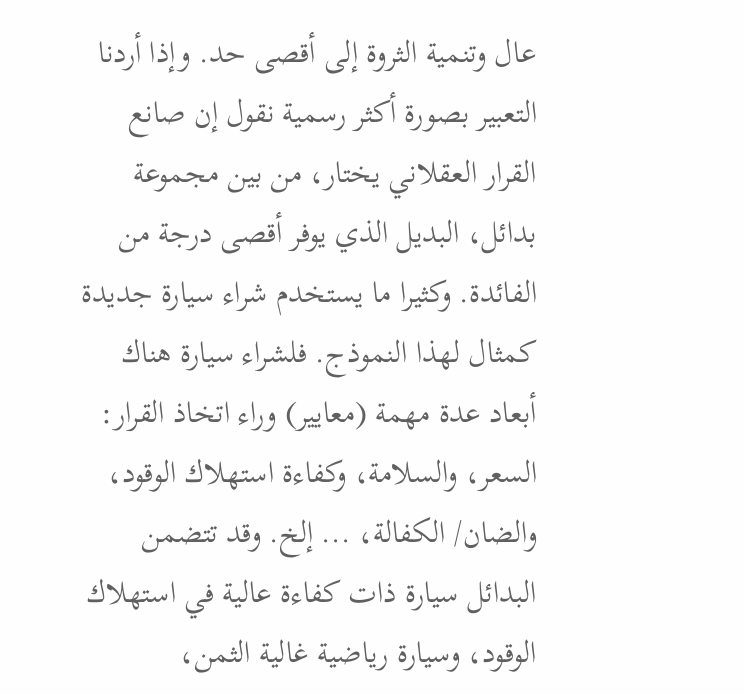عال وتنمية الثروة إلى أقصى حد. وإذا أردنا التعبير بصورة أكثر رسمية نقول إن صانع القرار العقلاني يختار، من بين مجموعة بدائل، البديل الذي يوفر أقصى درجة من الفائدة. وكثيرا ما يستخدم شراء سيارة جديدة كمثال لهذا النموذج. فلشراء سيارة هناك أبعاد عدة مهمة (معايير) وراء اتخاذ القرار: السعر، والسلامة، وكفاءة استهلاك الوقود، والضان/ الكفالة، ... إلخ. وقد تتضمن البدائل سيارة ذات كفاءة عالية في استهلاك الوقود، وسيارة رياضية غالية الثمن،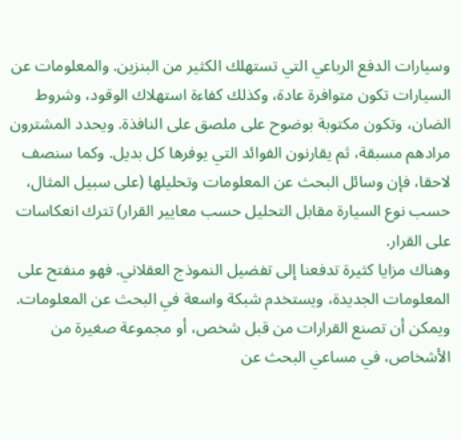وسيارات الدفع الرباعي التي تستهلك الكثير من البنزين. والمعلومات عن السيارات تكون متوافرة عادة، وكذلك كفاءة استهلاك الوقود، وشروط الضان، وتكون مكتوبة بوضوح على ملصق على النافذة. ويحدد المشترون مرادهم مسبقة، ثم يقارنون الفوائد التي يوفرها كل بديل. وكما سنصف لاحقا، فإن وسائل البحث عن المعلومات وتحليلها (على سبيل المثال، حسب نوع السيارة مقابل التحليل حسب معايير القرار) تترك انعكاسات على القرار.
وهناك مزايا كثيرة تدفعنا إلى تفضيل النموذج العقلاني. فهو منفتح على المعلومات الجديدة، ويستخدم شبكة واسعة في البحث عن المعلومات. ويمكن أن تصنع القرارات من قبل شخص، أو مجموعة صغيرة من الأشخاص، في مساعي البحث عن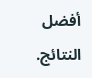أفضل النتائج.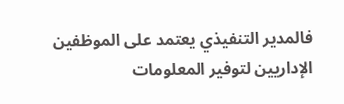فالمدير التنفيذي يعتمد على الموظفين الإداريين لتوفير المعلومات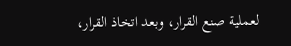لعملية صنع القرار، وبعد اتخاذ القرار،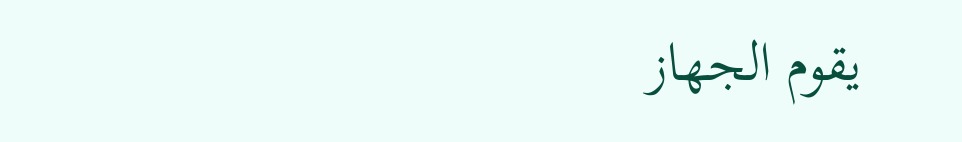يقوم الجهاز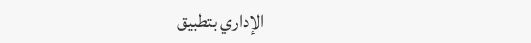الإداري بتطبيق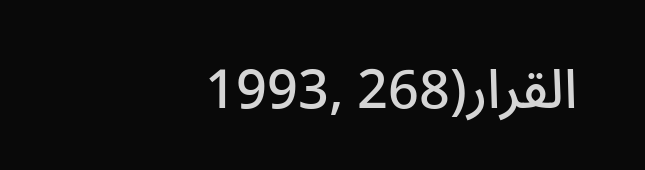القرار(268 ,1993